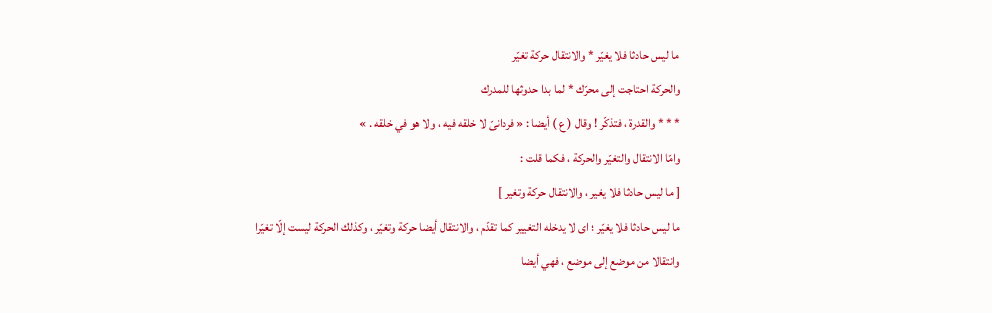ما ليس حادثا فلا يغيّر * والانتقال حركة تغيّر
والحركة احتاجت إلى محرّك * لما بدا حدوثها للمدرك
* * * والقدرة ، فتذكّر ! وقال ( ع ) أيضا : « فردانىّ لا خلقه فيه ، ولا هو في خلقه . »
وامّا الانتقال والتغيّر والحركة ، فكما قلت :
[ ما ليس حادثا فلا يغير ، والانتقال حركة وتغير ]
ما ليس حادثا فلا يغيّر ؛ اى لا يدخله التغيير كما تقدّم ، والانتقال أيضا حركة وتغيّر ، وكذلك الحركة ليست إلّا تغيّرا وانتقالا من موضع إلى موضع ، فهي أيضا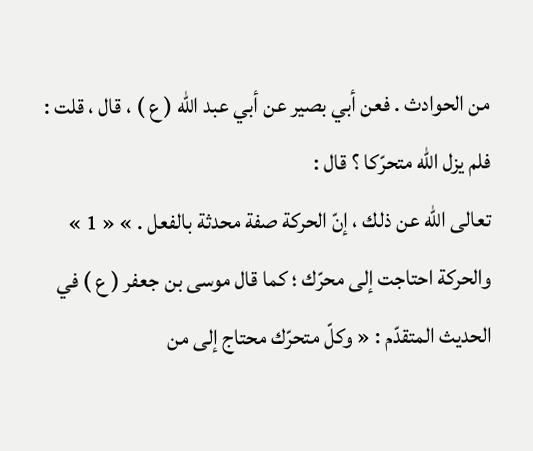من الحوادث . فعن أبي بصير عن أبي عبد اللّه ( ع ) ، قال ، قلت : فلم يزل اللّه متحرّكا ؟ قال :
تعالى اللّه عن ذلك ، إنّ الحركة صفة محدثة بالفعل . » « 1 » والحركة احتاجت إلى محرّك ؛ كما قال موسى بن جعفر ( ع ) في الحديث المتقدّم : « وكلّ متحرّك محتاج إلى من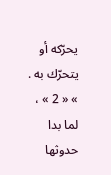يحرّكه أو يتحرّك به . » « 2 » ، لما بدا حدوثها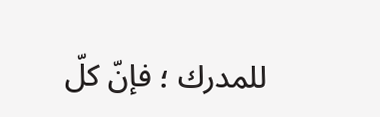للمدرك ؛ فإنّ كلّ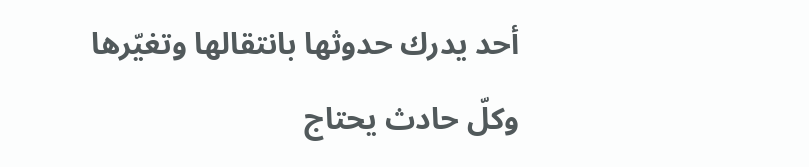أحد يدرك حدوثها بانتقالها وتغيّرها وكلّ حادث يحتاج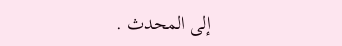إلى المحدث .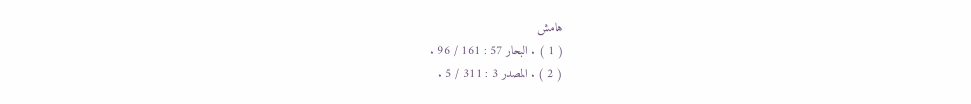هامش
( 1 ) . البحار 57 : 161 / 96 .
( 2 ) . المصدر 3 : 311 / 5 .